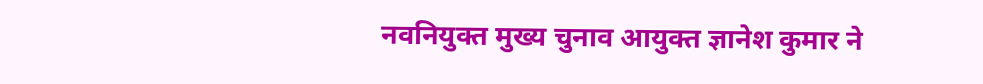नवनियुक्त मुख्य चुनाव आयुक्त ज्ञानेश कुमार ने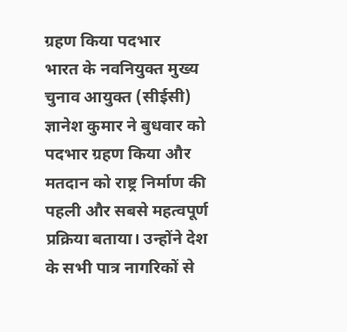ग्रहण किया पदभार
भारत के नवनियुक्त मुख्य चुनाव आयुक्त (सीईसी) ज्ञानेश कुमार ने बुधवार को पदभार ग्रहण किया और मतदान को राष्ट्र निर्माण की पहली और सबसे महत्वपूर्ण प्रक्रिया बताया। उन्होंने देश के सभी पात्र नागरिकों से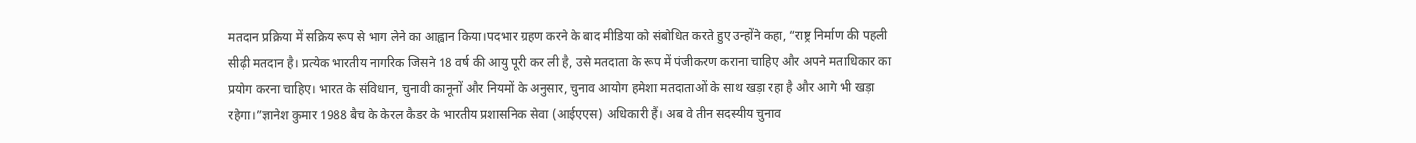मतदान प्रक्रिया में सक्रिय रूप से भाग लेने का आह्वान किया।पदभार ग्रहण करने के बाद मीडिया को संबोधित करते हुए उन्होंने कहा, “राष्ट्र निर्माण की पहली सीढ़ी मतदान है। प्रत्येक भारतीय नागरिक जिसने 18 वर्ष की आयु पूरी कर ली है, उसे मतदाता के रूप में पंजीकरण कराना चाहिए और अपने मताधिकार का प्रयोग करना चाहिए। भारत के संविधान, चुनावी कानूनों और नियमों के अनुसार, चुनाव आयोग हमेशा मतदाताओं के साथ खड़ा रहा है और आगे भी खड़ा रहेगा।”ज्ञानेश कुमार 1988 बैच के केरल कैडर के भारतीय प्रशासनिक सेवा (आईएएस) अधिकारी हैं। अब वे तीन सदस्यीय चुनाव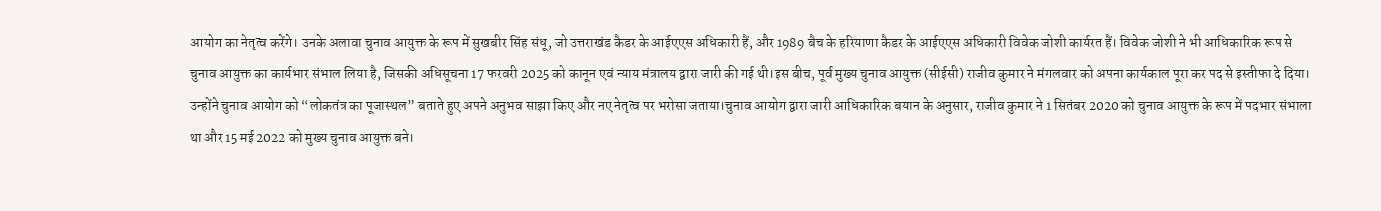आयोग का नेतृत्व करेंगे। उनके अलावा चुनाव आयुक्त के रूप में सुखबीर सिंह संधू, जो उत्तराखंड कैडर के आईएएस अधिकारी हैं, और 1989 बैच के हरियाणा कैडर के आईएएस अधिकारी विवेक जोशी कार्यरत हैं। विवेक जोशी ने भी आधिकारिक रूप से चुनाव आयुक्त का कार्यभार संभाल लिया है, जिसकी अधिसूचना 17 फरवरी 2025 को कानून एवं न्याय मंत्रालय द्वारा जारी की गई थी।इस बीच, पूर्व मुख्य चुनाव आयुक्त (सीईसी) राजीव कुमार ने मंगलवार को अपना कार्यकाल पूरा कर पद से इस्तीफा दे दिया। उन्होंने चुनाव आयोग को “लोकतंत्र का पूजास्थल” बताते हुए अपने अनुभव साझा किए और नए नेतृत्व पर भरोसा जताया।चुनाव आयोग द्वारा जारी आधिकारिक बयान के अनुसार, राजीव कुमार ने 1 सितंबर 2020 को चुनाव आयुक्त के रूप में पदभार संभाला था और 15 मई 2022 को मुख्य चुनाव आयुक्त बने।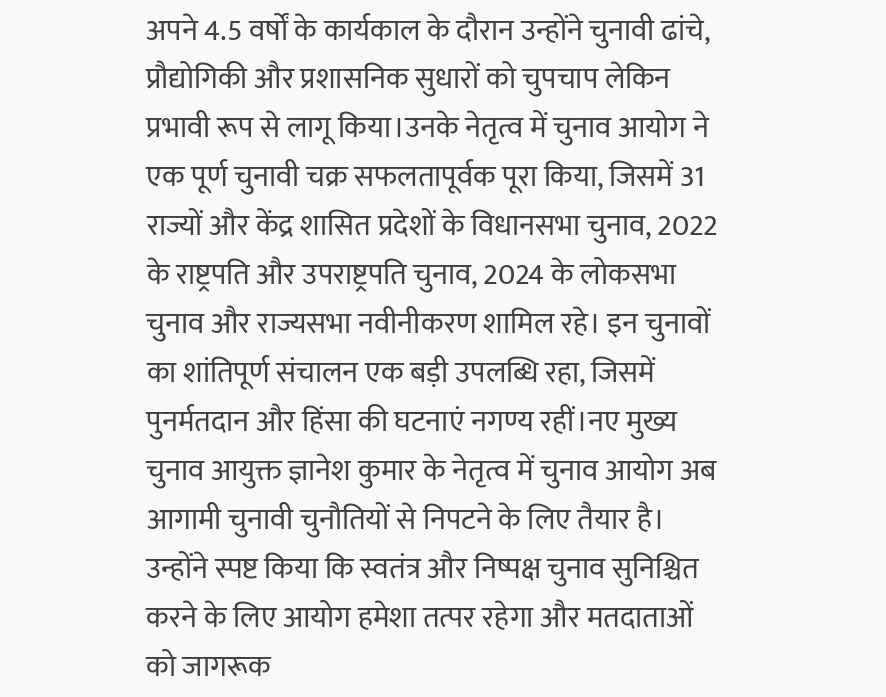अपने 4.5 वर्षों के कार्यकाल के दौरान उन्होंने चुनावी ढांचे, प्रौद्योगिकी और प्रशासनिक सुधारों को चुपचाप लेकिन प्रभावी रूप से लागू किया।उनके नेतृत्व में चुनाव आयोग ने एक पूर्ण चुनावी चक्र सफलतापूर्वक पूरा किया, जिसमें 31 राज्यों और केंद्र शासित प्रदेशों के विधानसभा चुनाव, 2022 के राष्ट्रपति और उपराष्ट्रपति चुनाव, 2024 के लोकसभा चुनाव और राज्यसभा नवीनीकरण शामिल रहे। इन चुनावों का शांतिपूर्ण संचालन एक बड़ी उपलब्धि रहा, जिसमें पुनर्मतदान और हिंसा की घटनाएं नगण्य रहीं।नए मुख्य चुनाव आयुक्त ज्ञानेश कुमार के नेतृत्व में चुनाव आयोग अब आगामी चुनावी चुनौतियों से निपटने के लिए तैयार है। उन्होंने स्पष्ट किया कि स्वतंत्र और निष्पक्ष चुनाव सुनिश्चित करने के लिए आयोग हमेशा तत्पर रहेगा और मतदाताओं को जागरूक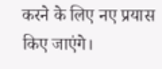करने के लिए नए प्रयास किए जाएंगे।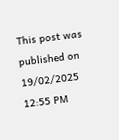This post was published on 19/02/2025 12:55 PM